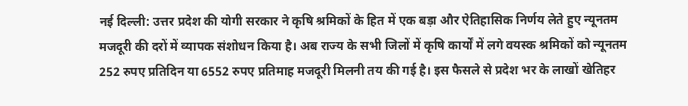नई दिल्ली: उत्तर प्रदेश की योगी सरकार ने कृषि श्रमिकों के हित में एक बड़ा और ऐतिहासिक निर्णय लेते हुए न्यूनतम मजदूरी की दरों में व्यापक संशोधन किया है। अब राज्य के सभी जिलों में कृषि कार्यों में लगे वयस्क श्रमिकों को न्यूनतम 252 रुपए प्रतिदिन या 6552 रुपए प्रतिमाह मजदूरी मिलनी तय की गई है। इस फैसले से प्रदेश भर के लाखों खेतिहर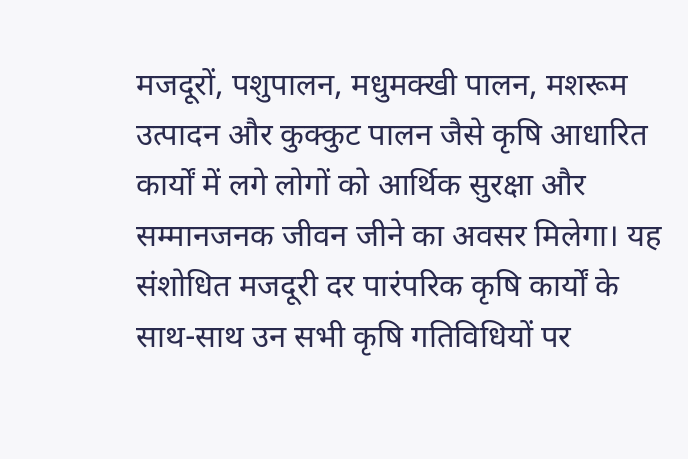मजदूरों, पशुपालन, मधुमक्खी पालन, मशरूम उत्पादन और कुक्कुट पालन जैसे कृषि आधारित कार्यों में लगे लोगों को आर्थिक सुरक्षा और सम्मानजनक जीवन जीने का अवसर मिलेगा। यह संशोधित मजदूरी दर पारंपरिक कृषि कार्यों के साथ-साथ उन सभी कृषि गतिविधियों पर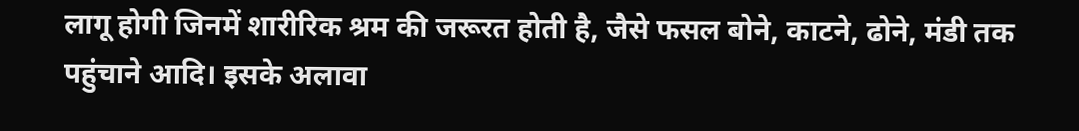लागू होगी जिनमें शारीरिक श्रम की जरूरत होती है, जैसे फसल बोने, काटने, ढोने, मंडी तक पहुंचाने आदि। इसके अलावा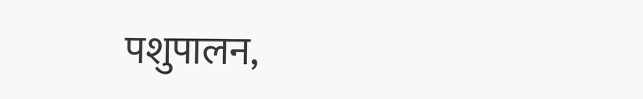पशुपालन,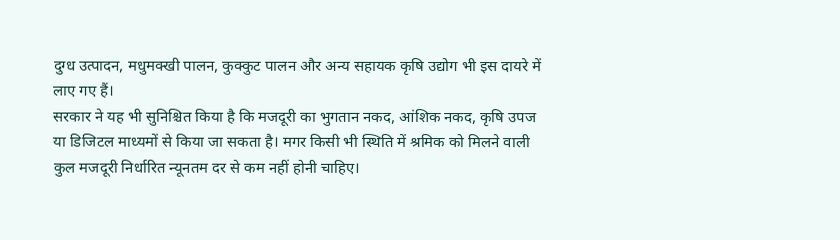दुग्ध उत्पादन, मधुमक्खी पालन, कुक्कुट पालन और अन्य सहायक कृषि उद्योग भी इस दायरे में लाए गए हैं।
सरकार ने यह भी सुनिश्चित किया है कि मजदूरी का भुगतान नकद, आंशिक नकद, कृषि उपज या डिजिटल माध्यमों से किया जा सकता है। मगर किसी भी स्थिति में श्रमिक को मिलने वाली कुल मजदूरी निर्धारित न्यूनतम दर से कम नहीं होनी चाहिए।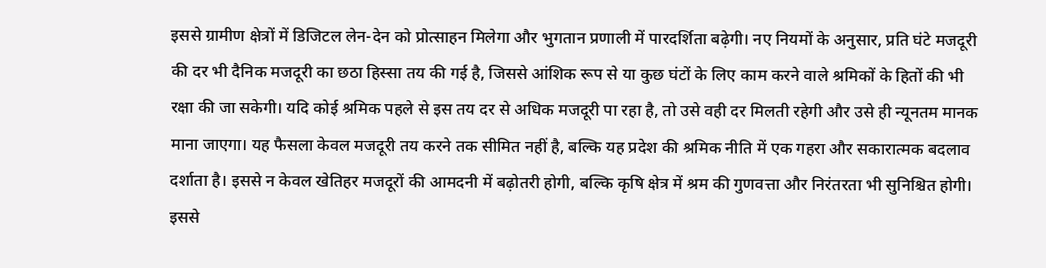इससे ग्रामीण क्षेत्रों में डिजिटल लेन-देन को प्रोत्साहन मिलेगा और भुगतान प्रणाली में पारदर्शिता बढ़ेगी। नए नियमों के अनुसार, प्रति घंटे मजदूरी की दर भी दैनिक मजदूरी का छठा हिस्सा तय की गई है, जिससे आंशिक रूप से या कुछ घंटों के लिए काम करने वाले श्रमिकों के हितों की भी रक्षा की जा सकेगी। यदि कोई श्रमिक पहले से इस तय दर से अधिक मजदूरी पा रहा है, तो उसे वही दर मिलती रहेगी और उसे ही न्यूनतम मानक माना जाएगा। यह फैसला केवल मजदूरी तय करने तक सीमित नहीं है, बल्कि यह प्रदेश की श्रमिक नीति में एक गहरा और सकारात्मक बदलाव दर्शाता है। इससे न केवल खेतिहर मजदूरों की आमदनी में बढ़ोतरी होगी, बल्कि कृषि क्षेत्र में श्रम की गुणवत्ता और निरंतरता भी सुनिश्चित होगी। इससे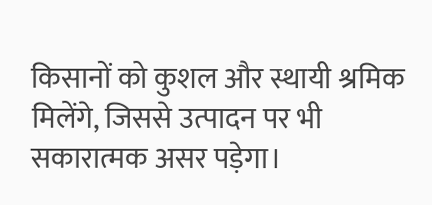किसानों को कुशल और स्थायी श्रमिक मिलेंगे, जिससे उत्पादन पर भी सकारात्मक असर पड़ेगा।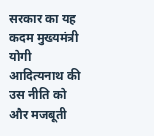सरकार का यह कदम मुख्यमंत्री योगी आदित्यनाथ की उस नीति को और मजबूती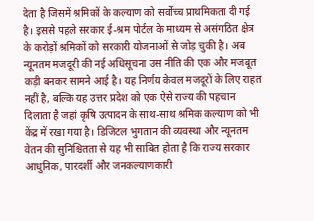देता है जिसमें श्रमिकों के कल्याण को सर्वोच्च प्राथमिकता दी गई है। इससे पहले सरकार ई-श्रम पोर्टल के माध्यम से असंगठित क्षेत्र के करोड़ों श्रमिकों को सरकारी योजनाओं से जोड़ चुकी है। अब न्यूनतम मजदूरी की नई अधिसूचना उस नीति की एक और मजबूत कड़ी बनकर सामने आई है। यह निर्णय केवल मजदूरों के लिए राहत नहीं है, बल्कि यह उत्तर प्रदेश को एक ऐसे राज्य की पहचान दिलाता है जहां कृषि उत्पादन के साथ-साथ श्रमिक कल्याण को भी केंद्र में रखा गया है। डिजिटल भुगतान की व्यवस्था और न्यूनतम वेतन की सुनिश्चितता से यह भी साबित होता है कि राज्य सरकार आधुनिक, पारदर्शी और जनकल्याणकारी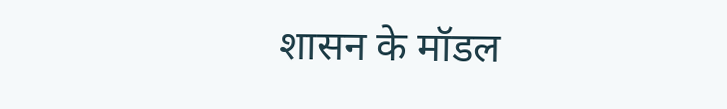शासन के मॉडल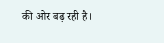की ओर बढ़ रही है।